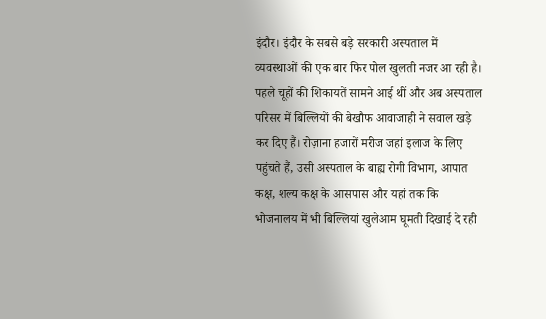इंदौर। इंदौर के सबसे बड़े सरकारी अस्पताल में व्यवस्थाओं की एक बार फिर पोल खुलती नजर आ रही है। पहले चूहों की शिकायतें सामने आई थीं और अब अस्पताल परिसर में बिल्लियों की बेखौफ आवाजाही ने सवाल खड़े कर दिए हैं। रोज़ाना हजारों मरीज जहां इलाज के लिए पहुंचते हैं, उसी अस्पताल के बाह्य रोगी विभाग, आपात कक्ष, शल्य कक्ष के आसपास और यहां तक कि भोजनालय में भी बिल्लियां खुलेआम घूमती दिखाई दे रही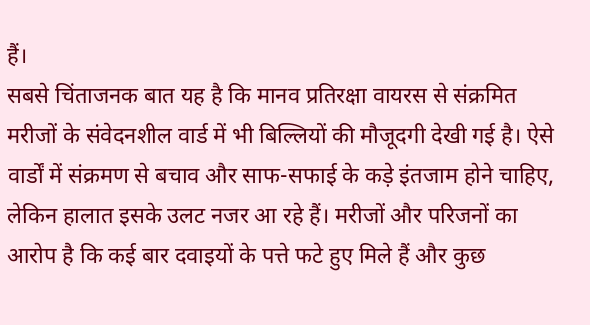हैं।
सबसे चिंताजनक बात यह है कि मानव प्रतिरक्षा वायरस से संक्रमित मरीजों के संवेदनशील वार्ड में भी बिल्लियों की मौजूदगी देखी गई है। ऐसे वार्डों में संक्रमण से बचाव और साफ-सफाई के कड़े इंतजाम होने चाहिए, लेकिन हालात इसके उलट नजर आ रहे हैं। मरीजों और परिजनों का आरोप है कि कई बार दवाइयों के पत्ते फटे हुए मिले हैं और कुछ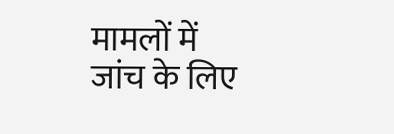मामलों में जांच के लिए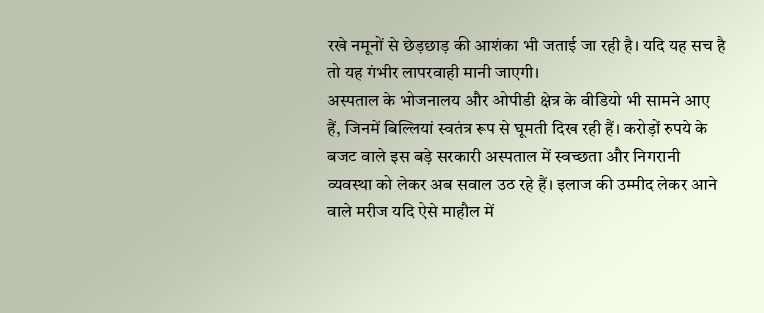रखे नमूनों से छेड़छाड़ की आशंका भी जताई जा रही है। यदि यह सच है तो यह गंभीर लापरवाही मानी जाएगी।
अस्पताल के भोजनालय और ओपीडी क्षेत्र के वीडियो भी सामने आए हैं, जिनमें बिल्लियां स्वतंत्र रूप से घूमती दिख रही हैं। करोड़ों रुपये के बजट वाले इस बड़े सरकारी अस्पताल में स्वच्छता और निगरानी व्यवस्था को लेकर अब सवाल उठ रहे हैं। इलाज की उम्मीद लेकर आने वाले मरीज यदि ऐसे माहौल में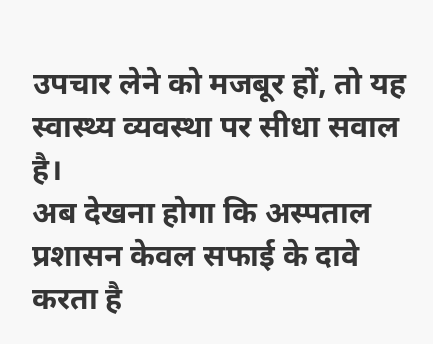उपचार लेने को मजबूर हों, तो यह स्वास्थ्य व्यवस्था पर सीधा सवाल है।
अब देखना होगा कि अस्पताल प्रशासन केवल सफाई के दावे करता है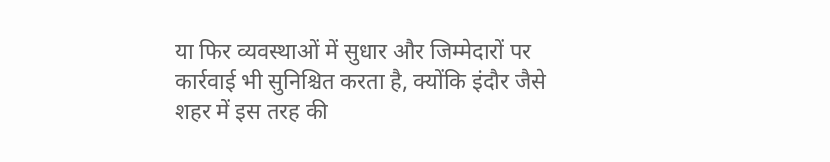या फिर व्यवस्थाओं में सुधार और जिम्मेदारों पर कार्रवाई भी सुनिश्चित करता है, क्योंकि इंदौर जैसे शहर में इस तरह की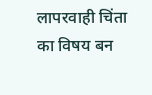लापरवाही चिंता का विषय बन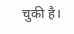चुकी है।